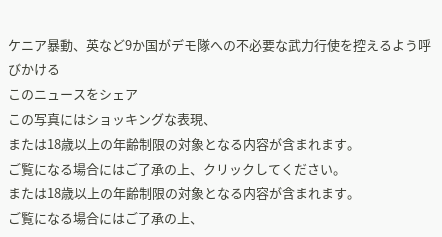ケニア暴動、英など9か国がデモ隊への不必要な武力行使を控えるよう呼びかける
このニュースをシェア
この写真にはショッキングな表現、
または18歳以上の年齢制限の対象となる内容が含まれます。
ご覧になる場合にはご了承の上、クリックしてください。
または18歳以上の年齢制限の対象となる内容が含まれます。
ご覧になる場合にはご了承の上、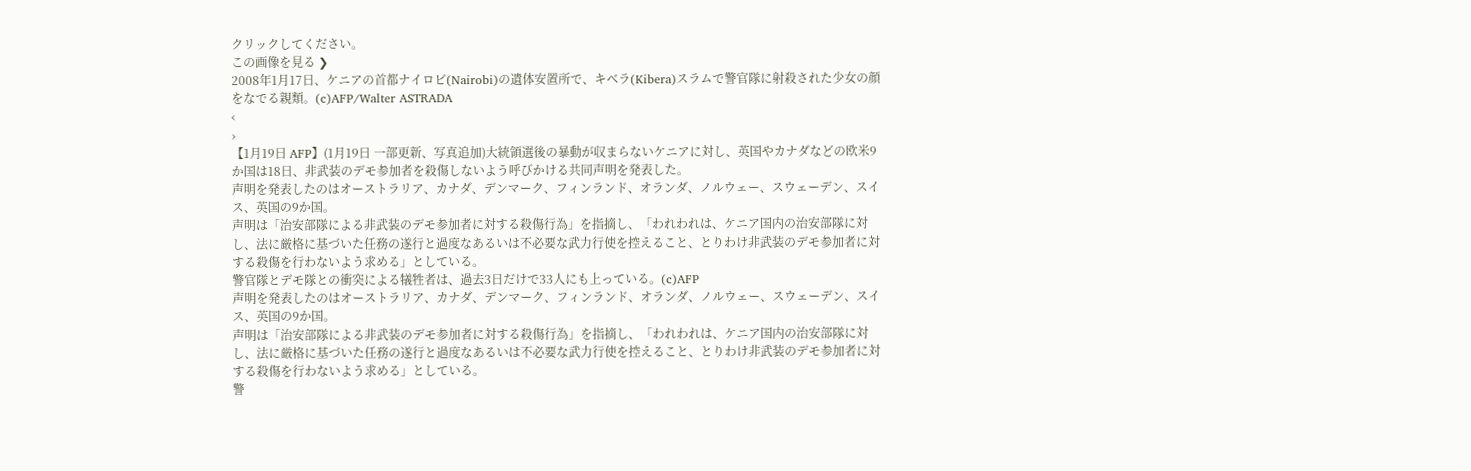クリックしてください。
この画像を見る ❯
2008年1月17日、ケニアの首都ナイロビ(Nairobi)の遺体安置所で、キベラ(Kibera)スラムで警官隊に射殺された少女の顔をなでる親類。(c)AFP/Walter ASTRADA
‹
›
【1月19日 AFP】(1月19日 一部更新、写真追加)大統領選後の暴動が収まらないケニアに対し、英国やカナダなどの欧米9か国は18日、非武装のデモ参加者を殺傷しないよう呼びかける共同声明を発表した。
声明を発表したのはオーストラリア、カナダ、デンマーク、フィンランド、オランダ、ノルウェー、スウェーデン、スイス、英国の9か国。
声明は「治安部隊による非武装のデモ参加者に対する殺傷行為」を指摘し、「われわれは、ケニア国内の治安部隊に対し、法に厳格に基づいた任務の遂行と過度なあるいは不必要な武力行使を控えること、とりわけ非武装のデモ参加者に対する殺傷を行わないよう求める」としている。
警官隊とデモ隊との衝突による犠牲者は、過去3日だけで33人にも上っている。(c)AFP
声明を発表したのはオーストラリア、カナダ、デンマーク、フィンランド、オランダ、ノルウェー、スウェーデン、スイス、英国の9か国。
声明は「治安部隊による非武装のデモ参加者に対する殺傷行為」を指摘し、「われわれは、ケニア国内の治安部隊に対し、法に厳格に基づいた任務の遂行と過度なあるいは不必要な武力行使を控えること、とりわけ非武装のデモ参加者に対する殺傷を行わないよう求める」としている。
警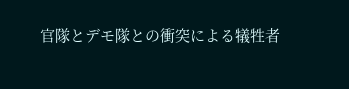官隊とデモ隊との衝突による犠牲者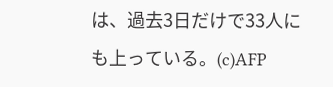は、過去3日だけで33人にも上っている。(c)AFP